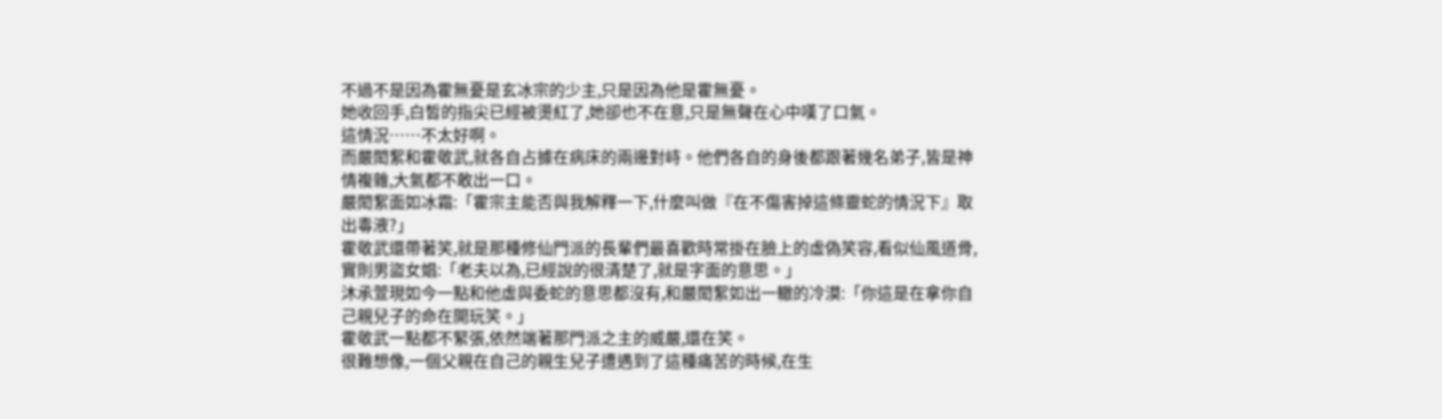不過不是因為霍無憂是玄冰宗的少主,只是因為他是霍無憂。
她收回手,白皙的指尖已經被燙紅了,她卻也不在意,只是無聲在心中嘆了口氣。
這情況……不太好啊。
而嚴閎絮和霍敬武,就各自占據在病床的兩邊對峙。他們各自的身後都跟著幾名弟子,皆是神情複雜,大氣都不敢出一口。
嚴閎絮面如冰霜:「霍宗主能否與我解釋一下,什麼叫做『在不傷害掉這條靈蛇的情況下』取出毒液?」
霍敬武還帶著笑,就是那種修仙門派的長輩們最喜歡時常掛在臉上的虛偽笑容,看似仙風道骨,實則男盜女娼:「老夫以為,已經說的很清楚了,就是字面的意思。」
沐承萱現如今一點和他虛與委蛇的意思都沒有,和嚴閎絮如出一轍的冷漠:「你這是在拿你自己親兒子的命在開玩笑。」
霍敬武一點都不緊張,依然端著那門派之主的威嚴,還在笑。
很難想像,一個父親在自己的親生兒子遭遇到了這種痛苦的時候,在生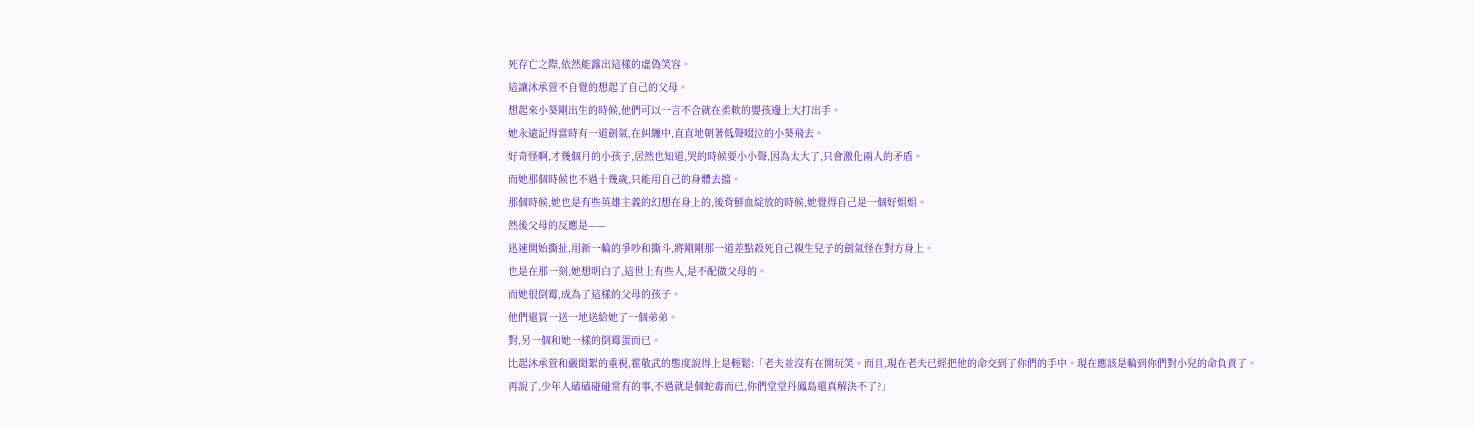死存亡之際,依然能露出這樣的虛偽笑容。
這讓沐承萱不自覺的想起了自己的父母。
想起來小葵剛出生的時候,他們可以一言不合就在柔軟的嬰孩邊上大打出手。
她永遠記得當時有一道劍氣,在糾纏中,直直地朝著低聲啜泣的小葵飛去。
好奇怪啊,才幾個月的小孩子,居然也知道,哭的時候要小小聲,因為太大了,只會激化兩人的矛盾。
而她那個時候也不過十幾歲,只能用自己的身體去擋。
那個時候,她也是有些英雄主義的幻想在身上的,後背鮮血綻放的時候,她覺得自己是一個好姐姐。
然後父母的反應是——
迅速開始撕扯,用新一輪的爭吵和撕斗,將剛剛那一道差點殺死自己親生兒子的劍氣怪在對方身上。
也是在那一刻,她想明白了,這世上有些人,是不配做父母的。
而她很倒霉,成為了這樣的父母的孩子。
他們還買一送一地送給她了一個弟弟。
對,另一個和她一樣的倒霉蛋而已。
比起沐承萱和嚴閎絮的重視,霍敬武的態度說得上是輕鬆:「老夫並沒有在開玩笑。而且,現在老夫已經把他的命交到了你們的手中。現在應該是輪到你們對小兒的命負責了。
再說了,少年人磕磕碰碰常有的事,不過就是個蛇毒而已,你們堂堂丹鳳島還真解決不了?」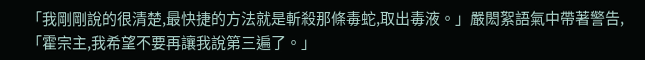「我剛剛說的很清楚,最快捷的方法就是斬殺那條毒蛇,取出毒液。」嚴閎絮語氣中帶著警告,「霍宗主,我希望不要再讓我說第三遍了。」